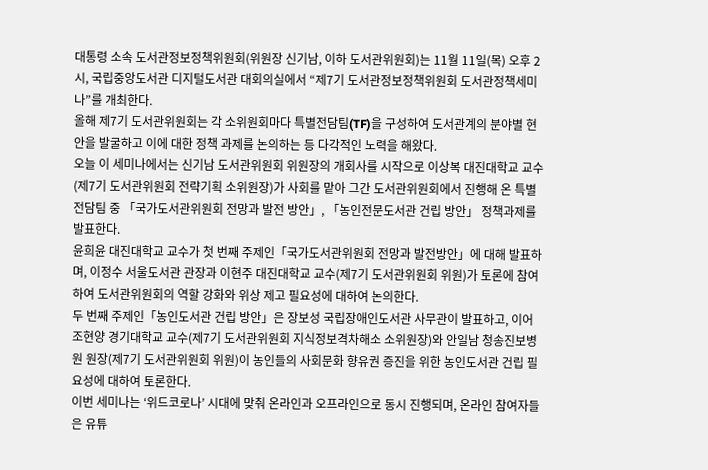대통령 소속 도서관정보정책위원회(위원장 신기남, 이하 도서관위원회)는 11월 11일(목) 오후 2시, 국립중앙도서관 디지털도서관 대회의실에서 “제7기 도서관정보정책위원회 도서관정책세미나”를 개최한다.
올해 제7기 도서관위원회는 각 소위원회마다 특별전담팀(TF)을 구성하여 도서관계의 분야별 현안을 발굴하고 이에 대한 정책 과제를 논의하는 등 다각적인 노력을 해왔다.
오늘 이 세미나에서는 신기남 도서관위원회 위원장의 개회사를 시작으로 이상복 대진대학교 교수(제7기 도서관위원회 전략기획 소위원장)가 사회를 맡아 그간 도서관위원회에서 진행해 온 특별전담팀 중 「국가도서관위원회 전망과 발전 방안」, 「농인전문도서관 건립 방안」 정책과제를 발표한다.
윤희윤 대진대학교 교수가 첫 번째 주제인「국가도서관위원회 전망과 발전방안」에 대해 발표하며, 이정수 서울도서관 관장과 이현주 대진대학교 교수(제7기 도서관위원회 위원)가 토론에 참여하여 도서관위원회의 역할 강화와 위상 제고 필요성에 대하여 논의한다.
두 번째 주제인「농인도서관 건립 방안」은 장보성 국립장애인도서관 사무관이 발표하고, 이어 조현양 경기대학교 교수(제7기 도서관위원회 지식정보격차해소 소위원장)와 안일남 청송진보병원 원장(제7기 도서관위원회 위원)이 농인들의 사회문화 향유권 증진을 위한 농인도서관 건립 필요성에 대하여 토론한다.
이번 세미나는 ‘위드코로나’ 시대에 맞춰 온라인과 오프라인으로 동시 진행되며, 온라인 참여자들은 유튜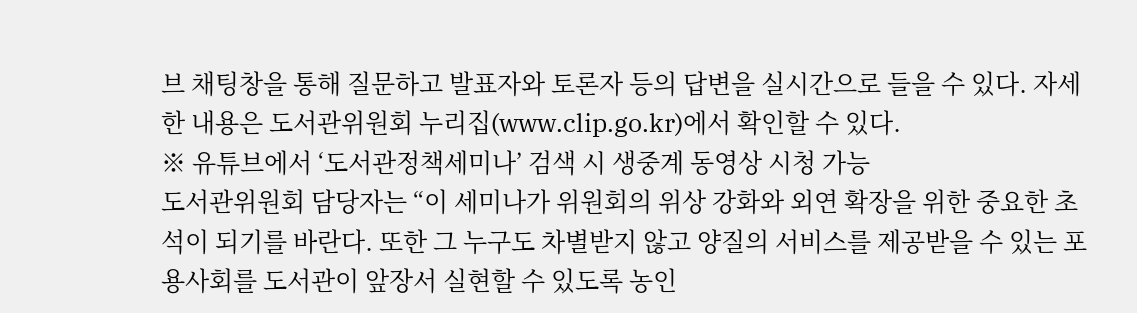브 채팅창을 통해 질문하고 발표자와 토론자 등의 답변을 실시간으로 들을 수 있다. 자세한 내용은 도서관위원회 누리집(www.clip.go.kr)에서 확인할 수 있다.
※ 유튜브에서 ‘도서관정책세미나’ 검색 시 생중계 동영상 시청 가능
도서관위원회 담당자는 “이 세미나가 위원회의 위상 강화와 외연 확장을 위한 중요한 초석이 되기를 바란다. 또한 그 누구도 차별받지 않고 양질의 서비스를 제공받을 수 있는 포용사회를 도서관이 앞장서 실현할 수 있도록 농인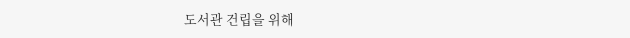도서관 건립을 위해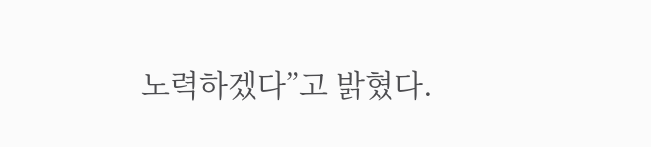노력하겠다”고 밝혔다.